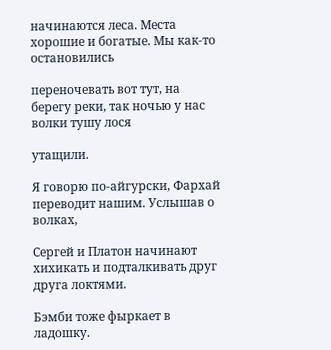начинаются леса. Места хорошие и богатые. Мы как-то остановились

переночевать вот тут, на берегу реки, так ночью у нас волки тушу лося

утащили.

Я говорю по-айгурски, Фархай переводит нашим. Услышав о волках,

Сергей и Платон начинают хихикать и подталкивать друг друга локтями.

Бэмби тоже фыркает в ладошку.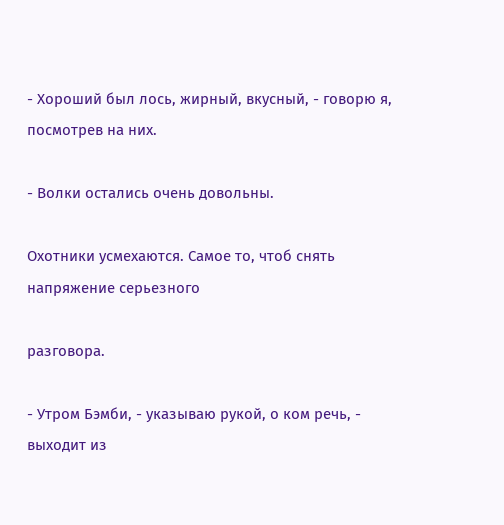- Хороший был лось, жирный, вкусный, - говорю я, посмотрев на них.

- Волки остались очень довольны.

Охотники усмехаются. Самое то, чтоб снять напряжение серьезного

разговора.

- Утром Бэмби, - указываю рукой, о ком речь, - выходит из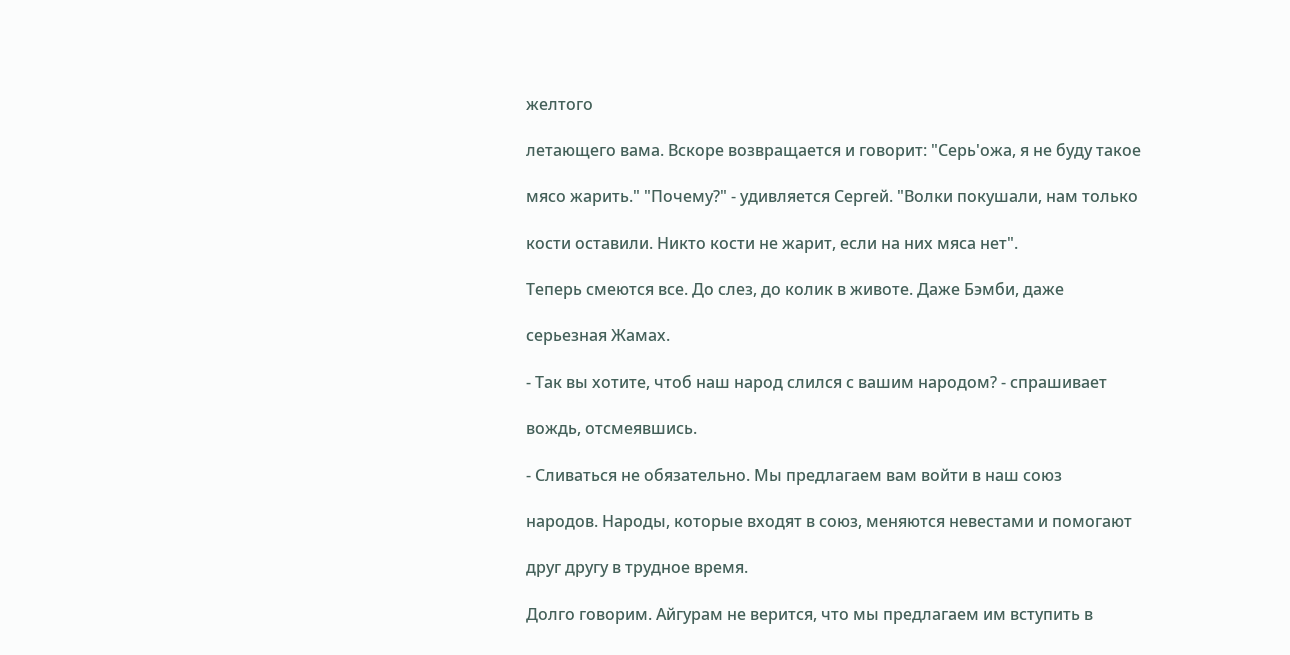желтого

летающего вама. Вскоре возвращается и говорит: "Серь'ожа, я не буду такое

мясо жарить." "Почему?" - удивляется Сергей. "Волки покушали, нам только

кости оставили. Никто кости не жарит, если на них мяса нет".

Теперь смеются все. До слез, до колик в животе. Даже Бэмби, даже

серьезная Жамах.

- Так вы хотите, чтоб наш народ слился с вашим народом? - спрашивает

вождь, отсмеявшись.

- Сливаться не обязательно. Мы предлагаем вам войти в наш союз

народов. Народы, которые входят в союз, меняются невестами и помогают

друг другу в трудное время.

Долго говорим. Айгурам не верится, что мы предлагаем им вступить в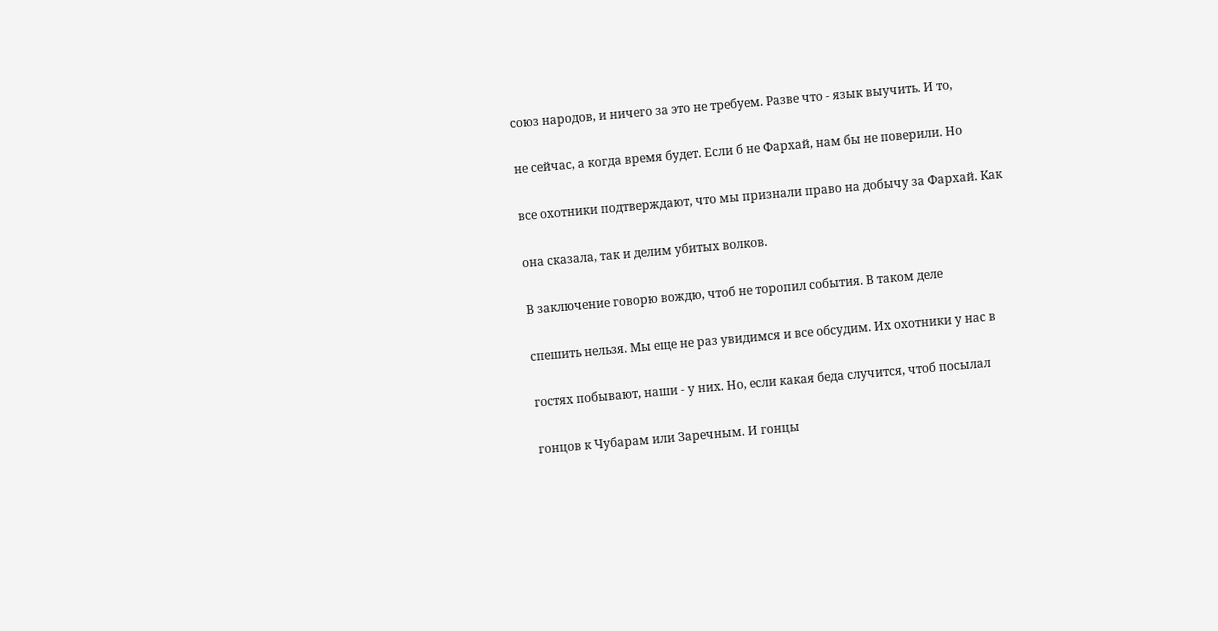союз народов, и ничего за это не требуем. Разве что - язык выучить. И то,

не сейчас, а когда время будет. Если б не Фархай, нам бы не поверили. Но

все охотники подтверждают, что мы признали право на добычу за Фархай. Как

она сказала, так и делим убитых волков.

В заключение говорю вождю, чтоб не торопил события. В таком деле

спешить нельзя. Мы еще не раз увидимся и все обсудим. Их охотники у нас в

гостях побывают, наши - у них. Но, если какая беда случится, чтоб посылал

гонцов к Чубарам или Заречным. И гонцы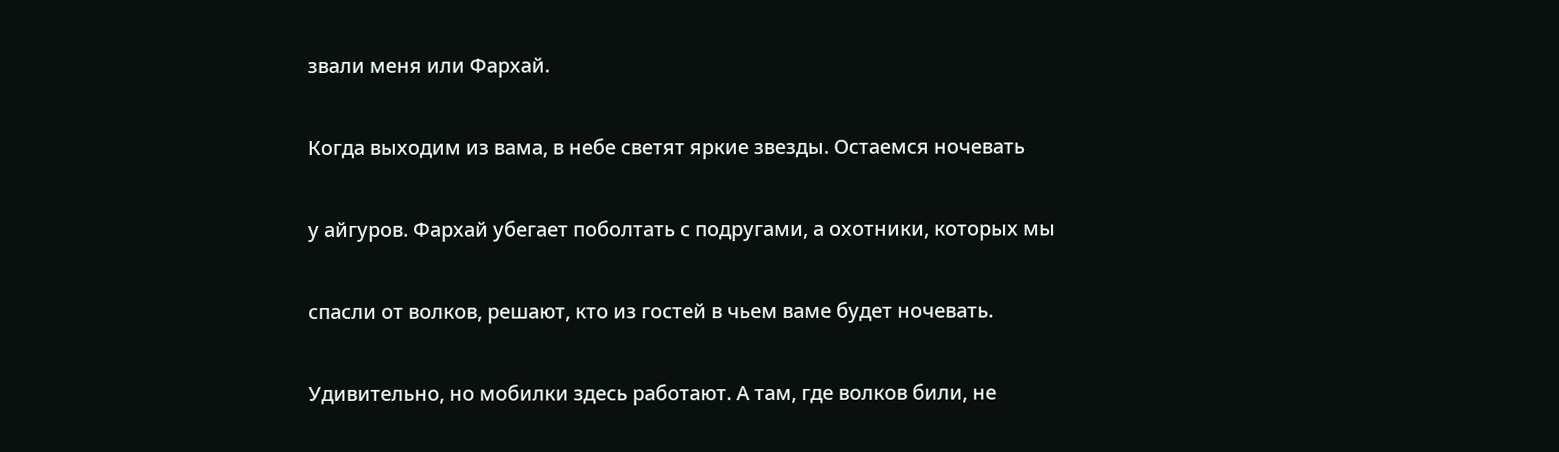звали меня или Фархай.

Когда выходим из вама, в небе светят яркие звезды. Остаемся ночевать

у айгуров. Фархай убегает поболтать с подругами, а охотники, которых мы

спасли от волков, решают, кто из гостей в чьем ваме будет ночевать.

Удивительно, но мобилки здесь работают. А там, где волков били, не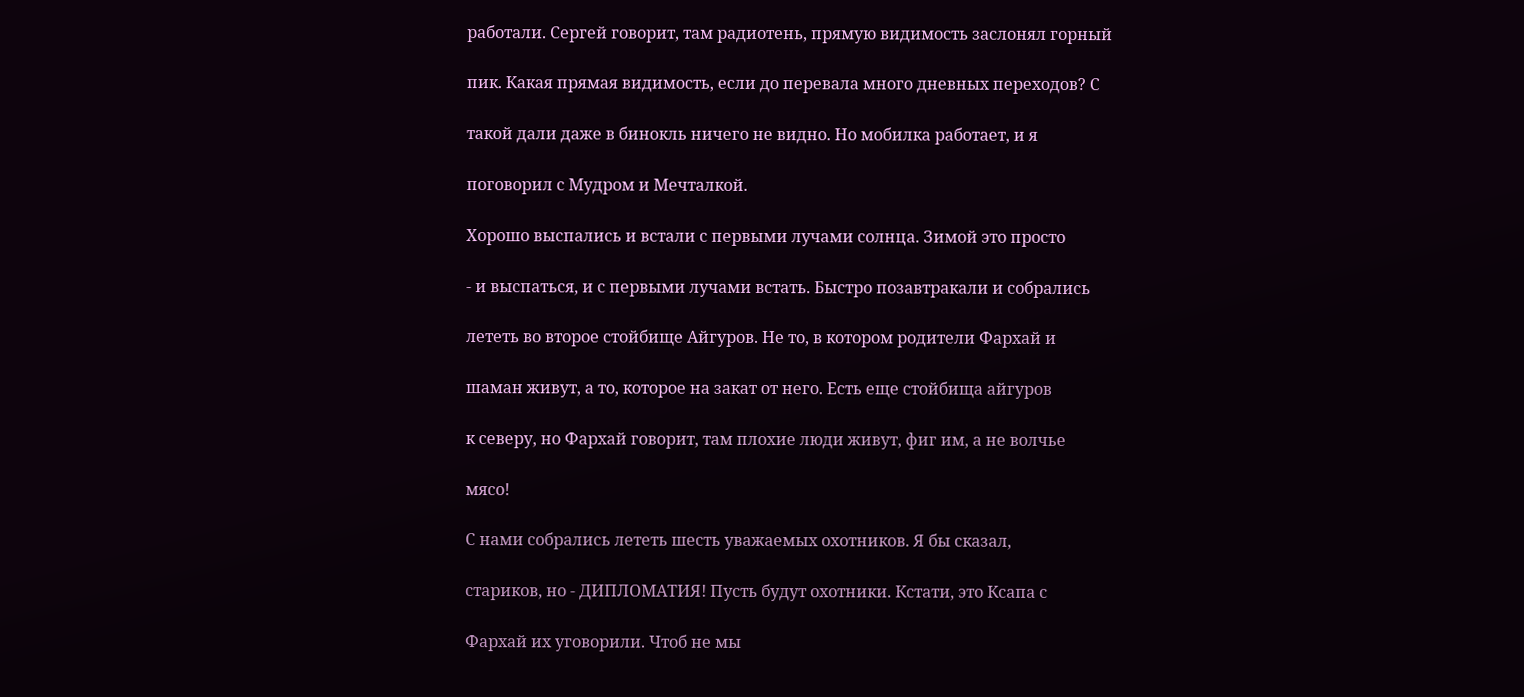работали. Сергей говорит, там радиотень, прямую видимость заслонял горный

пик. Какая прямая видимость, если до перевала много дневных переходов? С

такой дали даже в бинокль ничего не видно. Но мобилка работает, и я

поговорил с Мудром и Мечталкой.

Хорошо выспались и встали с первыми лучами солнца. Зимой это просто

- и выспаться, и с первыми лучами встать. Быстро позавтракали и собрались

лететь во второе стойбище Айгуров. Не то, в котором родители Фархай и

шаман живут, а то, которое на закат от него. Есть еще стойбища айгуров

к северу, но Фархай говорит, там плохие люди живут, фиг им, а не волчье

мясо!

С нами собрались лететь шесть уважаемых охотников. Я бы сказал,

стариков, но - ДИПЛОМАТИЯ! Пусть будут охотники. Кстати, это Ксапа с

Фархай их уговорили. Чтоб не мы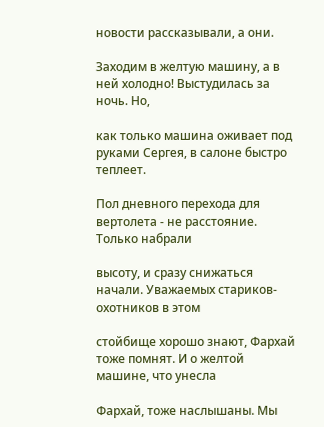новости рассказывали, а они.

Заходим в желтую машину, а в ней холодно! Выстудилась за ночь. Но,

как только машина оживает под руками Сергея, в салоне быстро теплеет.

Пол дневного перехода для вертолета - не расстояние. Только набрали

высоту, и сразу снижаться начали. Уважаемых стариков-охотников в этом

стойбище хорошо знают, Фархай тоже помнят. И о желтой машине, что унесла

Фархай, тоже наслышаны. Мы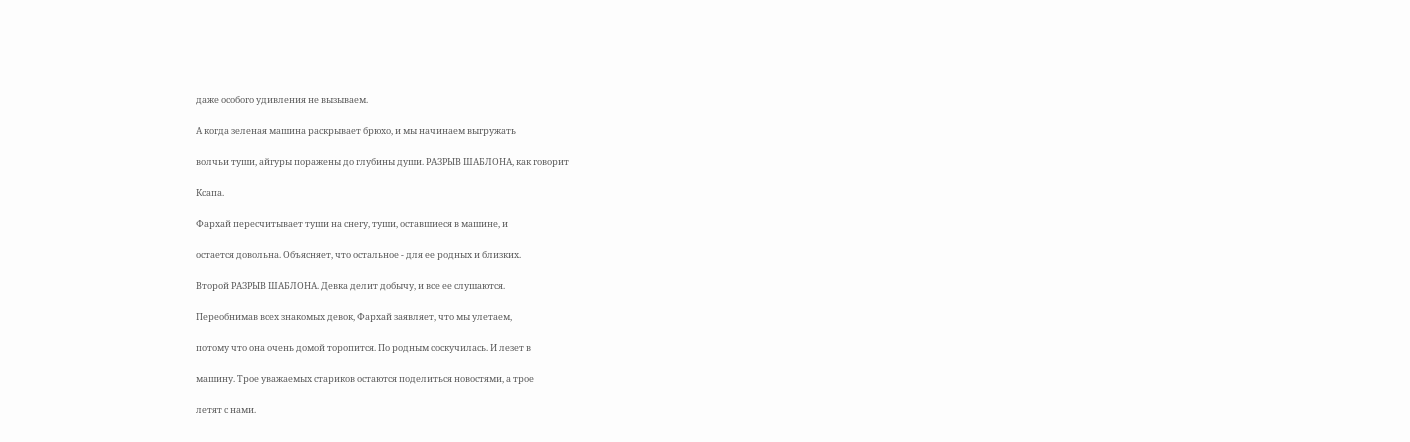даже особого удивления не вызываем.

А когда зеленая машина раскрывает брюхо, и мы начинаем выгружать

волчьи туши, айгуры поражены до глубины души. РАЗРЫВ ШАБЛОНА, как говорит

Ксапа.

Фархай пересчитывает туши на снегу, туши, оставшиеся в машине, и

остается довольна. Объясняет, что остальное - для ее родных и близких.

Второй РАЗРЫВ ШАБЛОНА. Девка делит добычу, и все ее слушаются.

Переобнимав всех знакомых девок, Фархай заявляет, что мы улетаем,

потому что она очень домой торопится. По родным соскучилась. И лезет в

машину. Трое уважаемых стариков остаются поделиться новостями, а трое

летят с нами.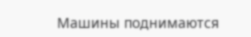Машины поднимаются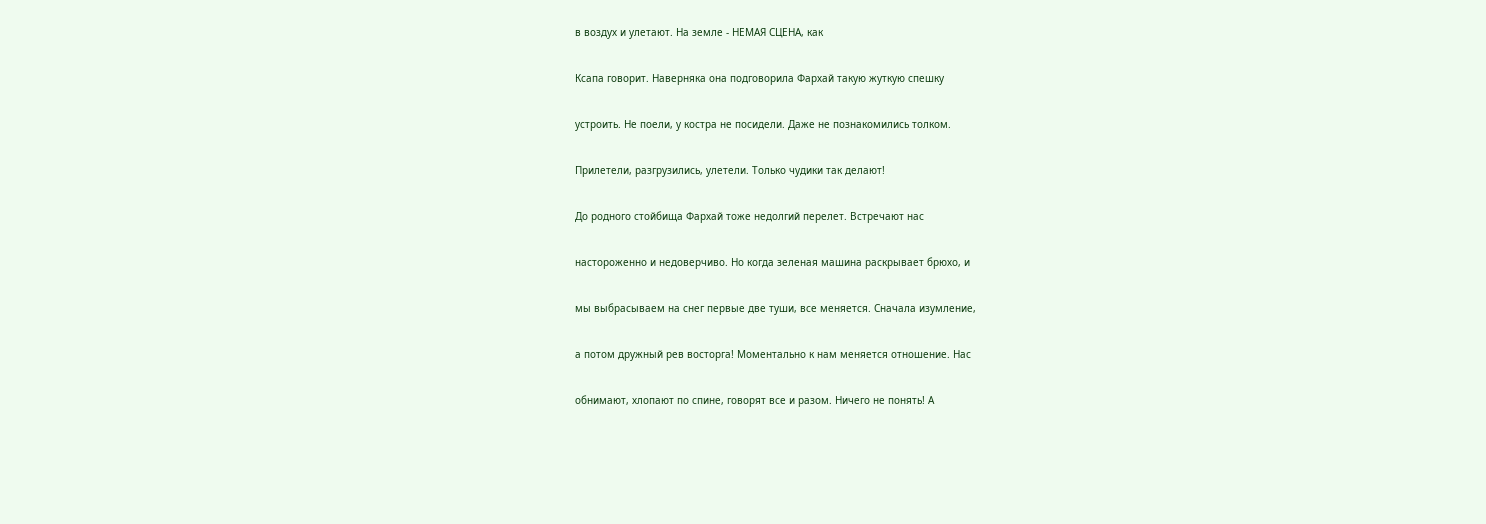в воздух и улетают. На земле - НЕМАЯ СЦЕНА, как

Ксапа говорит. Наверняка она подговорила Фархай такую жуткую спешку

устроить. Не поели, у костра не посидели. Даже не познакомились толком.

Прилетели, разгрузились, улетели. Только чудики так делают!

До родного стойбища Фархай тоже недолгий перелет. Встречают нас

настороженно и недоверчиво. Но когда зеленая машина раскрывает брюхо, и

мы выбрасываем на снег первые две туши, все меняется. Сначала изумление,

а потом дружный рев восторга! Моментально к нам меняется отношение. Нас

обнимают, хлопают по спине, говорят все и разом. Ничего не понять! А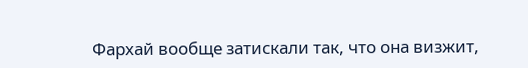Фархай вообще затискали так, что она визжит,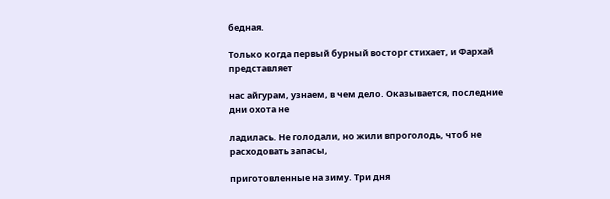бедная.

Только когда первый бурный восторг стихает, и Фархай представляет

нас айгурам, узнаем, в чем дело. Оказывается, последние дни охота не

ладилась. Не голодали, но жили впроголодь, чтоб не расходовать запасы,

приготовленные на зиму. Три дня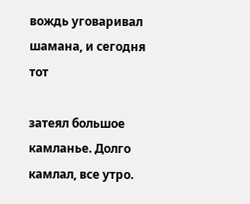вождь уговаривал шамана, и сегодня тот

затеял большое камланье. Долго камлал, все утро.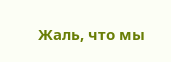Жаль, что мы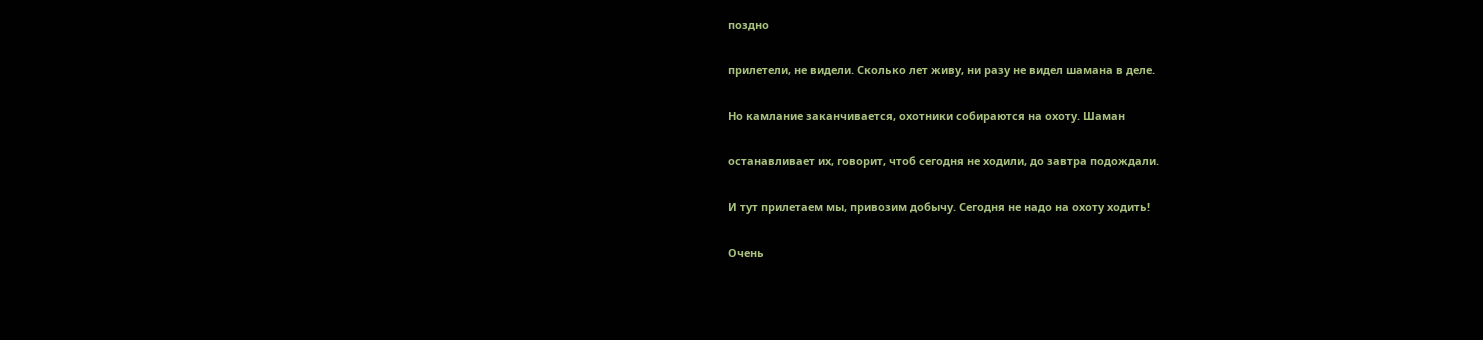поздно

прилетели, не видели. Сколько лет живу, ни разу не видел шамана в деле.

Но камлание заканчивается, охотники собираются на охоту. Шаман

останавливает их, говорит, чтоб сегодня не ходили, до завтра подождали.

И тут прилетаем мы, привозим добычу. Сегодня не надо на охоту ходить!

Очень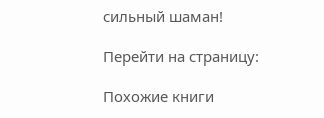сильный шаман!

Перейти на страницу:

Похожие книги